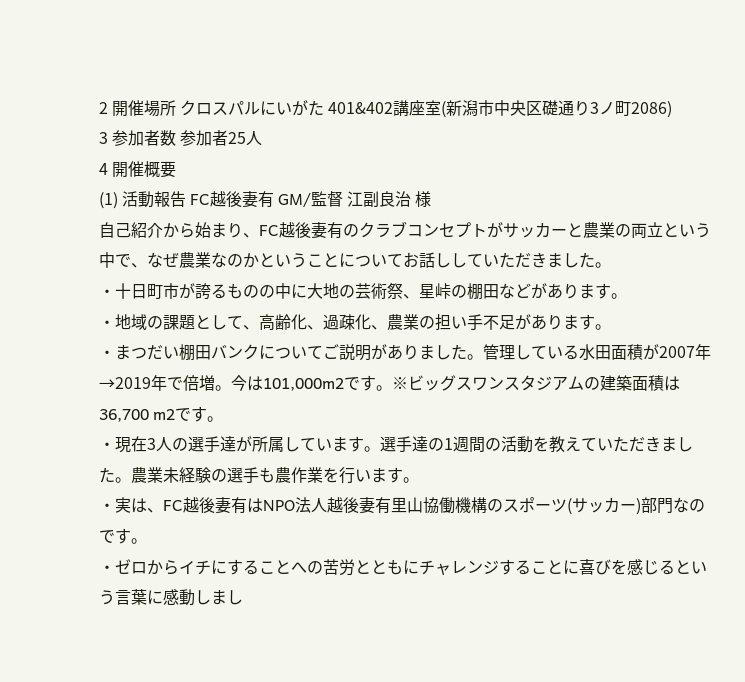2 開催場所 クロスパルにいがた 401&402講座室(新潟市中央区礎通り3ノ町2086)
3 参加者数 参加者25人
4 開催概要
(1) 活動報告 FC越後妻有 GM/監督 江副良治 様
自己紹介から始まり、FC越後妻有のクラブコンセプトがサッカーと農業の両立という中で、なぜ農業なのかということについてお話ししていただきました。
・十日町市が誇るものの中に大地の芸術祭、星峠の棚田などがあります。
・地域の課題として、高齢化、過疎化、農業の担い手不足があります。
・まつだい棚田バンクについてご説明がありました。管理している水田面積が2007年→2019年で倍増。今は101,000m2です。※ビッグスワンスタジアムの建築面積は36,700 m2です。
・現在3人の選手達が所属しています。選手達の1週間の活動を教えていただきました。農業未経験の選手も農作業を行います。
・実は、FC越後妻有はNPO法人越後妻有里山協働機構のスポーツ(サッカー)部門なのです。
・ゼロからイチにすることへの苦労とともにチャレンジすることに喜びを感じるという言葉に感動しまし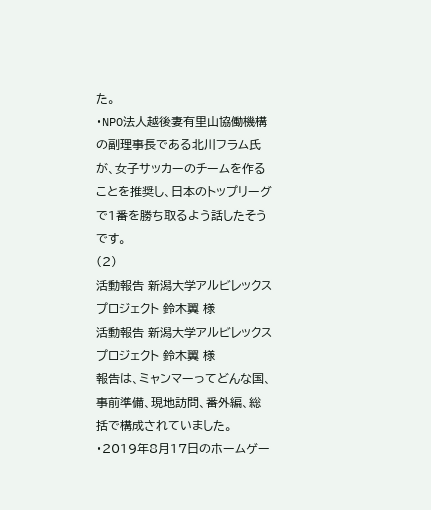た。
・NPO法人越後妻有里山協働機構の副理事長である北川フラム氏が、女子サッカーのチームを作ることを推奨し、日本のトップリーグで1番を勝ち取るよう話したそうです。
(2)
活動報告 新潟大学アルビレックスプロジェクト 鈴木翼 様
活動報告 新潟大学アルビレックスプロジェクト 鈴木翼 様
報告は、ミャンマーってどんな国、事前準備、現地訪問、番外編、総括で構成されていました。
・2019年8月17日のホームゲー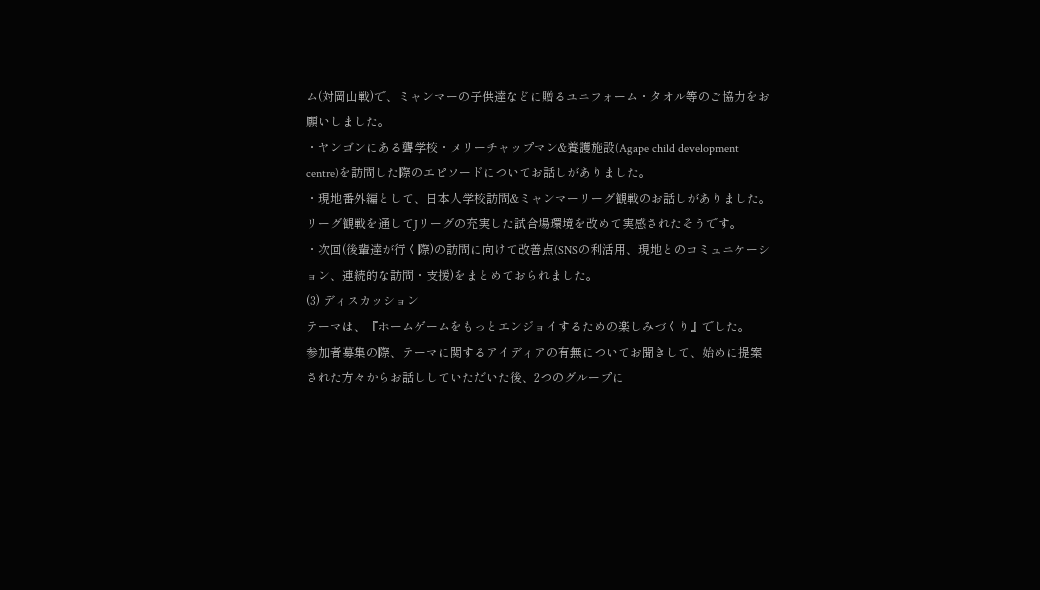ム(対岡山戦)で、ミャンマーの子供達などに贈るユニフォーム・タオル等のご協力をお願いしました。
・ヤンゴンにある聾学校・メリーチャップマン&養護施設(Agape child development centre)を訪問した際のエピソードについてお話しがありました。
・現地番外編として、日本人学校訪問&ミャンマーリーグ観戦のお話しがありました。リーグ観戦を通してJリーグの充実した試合場環境を改めて実感されたそうです。
・次回(後輩達が行く際)の訪問に向けて改善点(SNSの利活用、現地とのコミュニケーション、連続的な訪問・支援)をまとめておられました。
(3) ディスカッション
テーマは、『ホームゲームをもっとエンジョイするための楽しみづくり』でした。
参加者募集の際、テーマに関するアイディアの有無についてお聞きして、始めに提案された方々からお話ししていただいた後、2つのグループに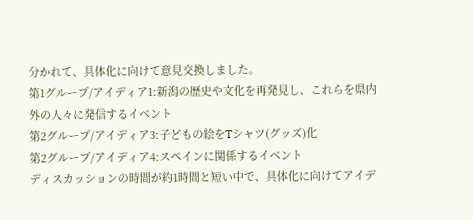分かれて、具体化に向けて意見交換しました。
第1グループ/アイディア1:新潟の歴史や文化を再発見し、これらを県内外の人々に発信するイベント
第2グループ/アイディア3:子どもの絵をTシャツ(グッズ)化
第2グループ/アイディア4:スペインに関係するイベント
ディスカッションの時間が約1時間と短い中で、具体化に向けてアイデ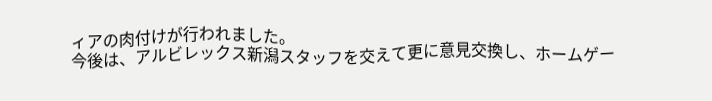ィアの肉付けが行われました。
今後は、アルビレックス新潟スタッフを交えて更に意見交換し、ホームゲー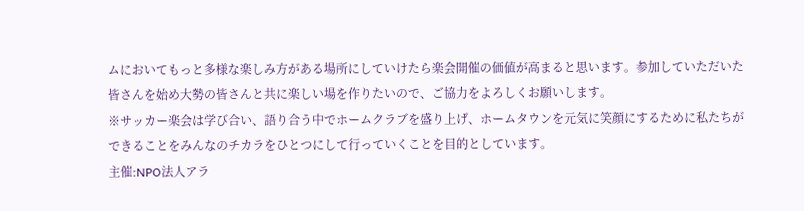ムにおいてもっと多様な楽しみ方がある場所にしていけたら楽会開催の価値が高まると思います。参加していただいた皆さんを始め大勢の皆さんと共に楽しい場を作りたいので、ご協力をよろしくお願いします。
※サッカー楽会は学び合い、語り合う中でホームクラブを盛り上げ、ホームタウンを元気に笑顔にするために私たちができることをみんなのチカラをひとつにして行っていくことを目的としています。
主催:NPO法人アラ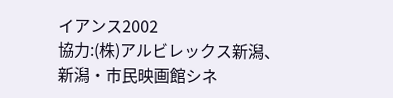イアンス2002
協力:(株)アルビレックス新潟、新潟・市民映画館シネ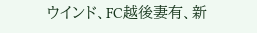ウインド、FC越後妻有、新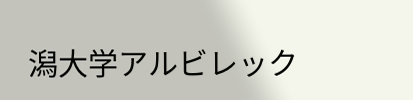潟大学アルビレック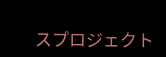スプロジェクト